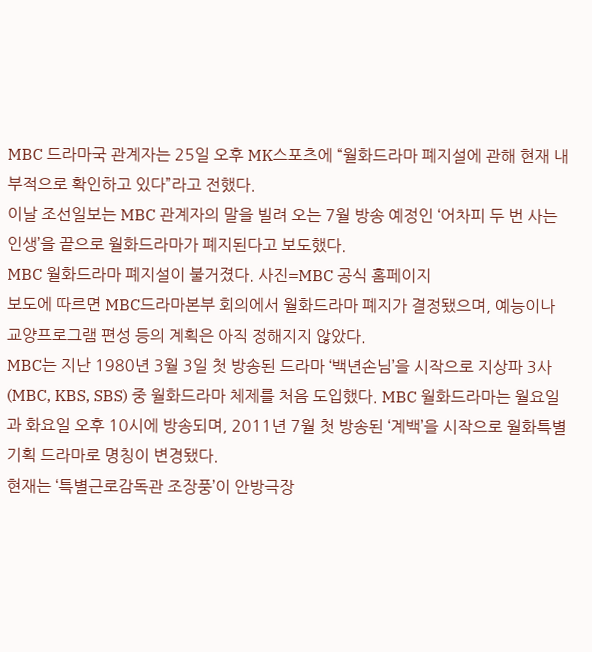MBC 드라마국 관계자는 25일 오후 MK스포츠에 “월화드라마 폐지설에 관해 현재 내부적으로 확인하고 있다”라고 전했다.
이날 조선일보는 MBC 관계자의 말을 빌려 오는 7월 방송 예정인 ‘어차피 두 번 사는 인생’을 끝으로 월화드라마가 폐지된다고 보도했다.
MBC 월화드라마 폐지설이 불거졌다. 사진=MBC 공식 홈페이지
보도에 따르면 MBC드라마본부 회의에서 월화드라마 폐지가 결정됐으며, 예능이나 교양프로그램 편성 등의 계획은 아직 정해지지 않았다.
MBC는 지난 1980년 3월 3일 첫 방송된 드라마 ‘백년손님’을 시작으로 지상파 3사(MBC, KBS, SBS) 중 월화드라마 체제를 처음 도입했다. MBC 월화드라마는 월요일과 화요일 오후 10시에 방송되며, 2011년 7월 첫 방송된 ‘계백’을 시작으로 월화특별기획 드라마로 명칭이 변경됐다.
현재는 ‘특별근로감독관 조장풍’이 안방극장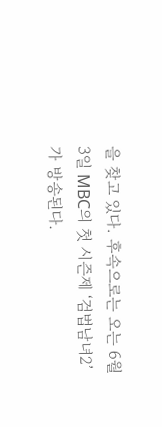을 찾고 있다. 후속으로는 오는 6월 3일 MBC의 첫 시즌제 ‘검법남녀2’가 방송된다.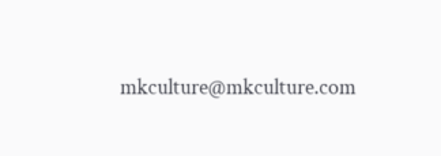mkculture@mkculture.com